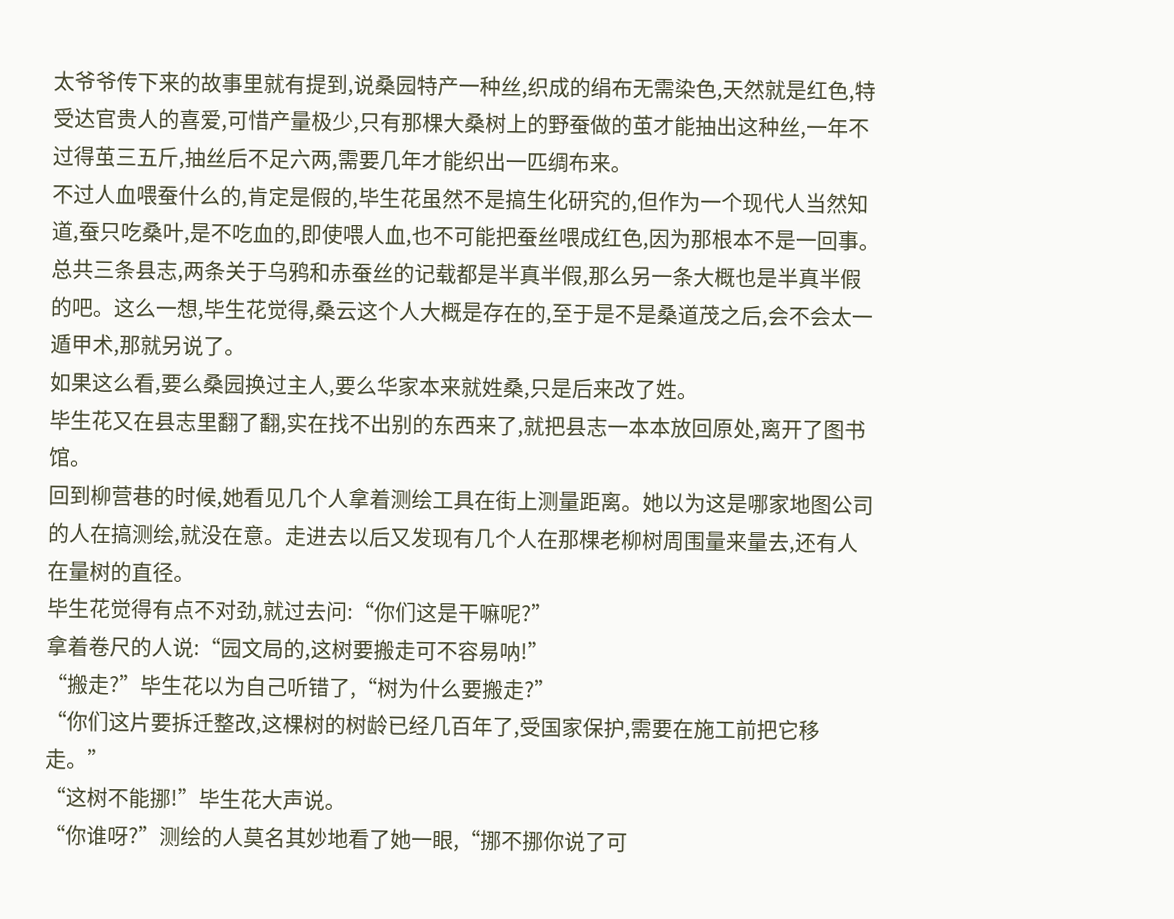太爷爷传下来的故事里就有提到,说桑园特产一种丝,织成的绢布无需染色,天然就是红色,特受达官贵人的喜爱,可惜产量极少,只有那棵大桑树上的野蚕做的茧才能抽出这种丝,一年不过得茧三五斤,抽丝后不足六两,需要几年才能织出一匹绸布来。
不过人血喂蚕什么的,肯定是假的,毕生花虽然不是搞生化研究的,但作为一个现代人当然知道,蚕只吃桑叶,是不吃血的,即使喂人血,也不可能把蚕丝喂成红色,因为那根本不是一回事。
总共三条县志,两条关于乌鸦和赤蚕丝的记载都是半真半假,那么另一条大概也是半真半假的吧。这么一想,毕生花觉得,桑云这个人大概是存在的,至于是不是桑道茂之后,会不会太一遁甲术,那就另说了。
如果这么看,要么桑园换过主人,要么华家本来就姓桑,只是后来改了姓。
毕生花又在县志里翻了翻,实在找不出别的东西来了,就把县志一本本放回原处,离开了图书馆。
回到柳营巷的时候,她看见几个人拿着测绘工具在街上测量距离。她以为这是哪家地图公司的人在搞测绘,就没在意。走进去以后又发现有几个人在那棵老柳树周围量来量去,还有人在量树的直径。
毕生花觉得有点不对劲,就过去问:“你们这是干嘛呢?”
拿着卷尺的人说:“园文局的,这树要搬走可不容易呐!”
“搬走?”毕生花以为自己听错了,“树为什么要搬走?”
“你们这片要拆迁整改,这棵树的树龄已经几百年了,受国家保护,需要在施工前把它移走。”
“这树不能挪!”毕生花大声说。
“你谁呀?”测绘的人莫名其妙地看了她一眼,“挪不挪你说了可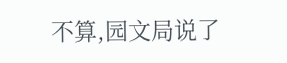不算,园文局说了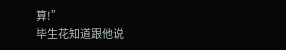算!”
毕生花知道跟他说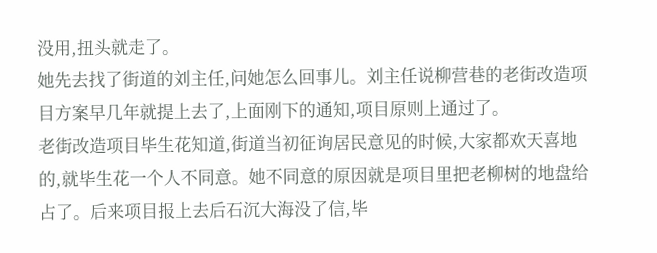没用,扭头就走了。
她先去找了街道的刘主任,问她怎么回事儿。刘主任说柳营巷的老街改造项目方案早几年就提上去了,上面刚下的通知,项目原则上通过了。
老街改造项目毕生花知道,街道当初征询居民意见的时候,大家都欢天喜地的,就毕生花一个人不同意。她不同意的原因就是项目里把老柳树的地盘给占了。后来项目报上去后石沉大海没了信,毕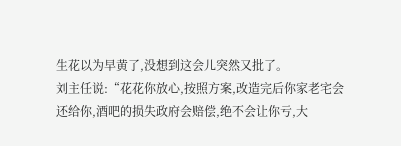生花以为早黄了,没想到这会儿突然又批了。
刘主任说:“花花你放心,按照方案,改造完后你家老宅会还给你,酒吧的损失政府会赔偿,绝不会让你亏,大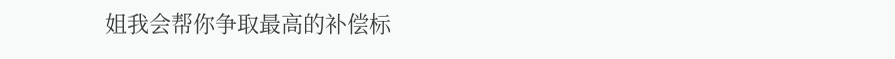姐我会帮你争取最高的补偿标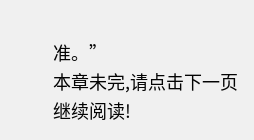准。”
本章未完,请点击下一页继续阅读!